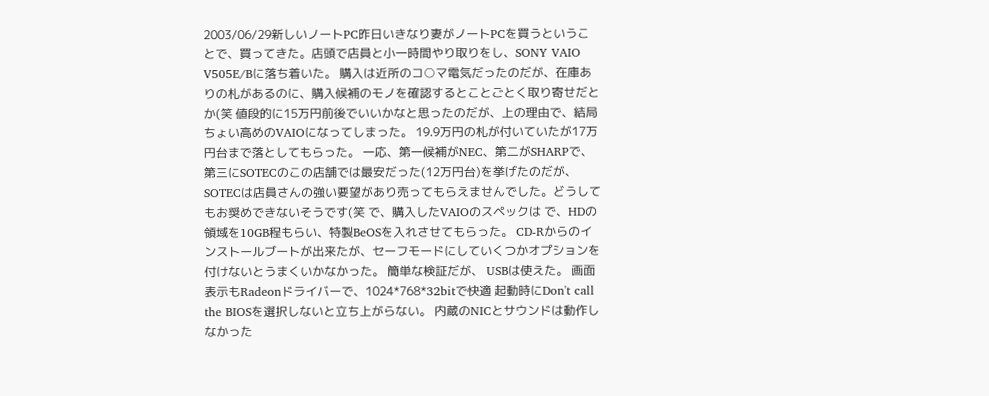2003/06/29新しいノートPC昨日いきなり妻がノートPCを買うということで、買ってきた。店頭で店員と小一時間やり取りをし、SONY VAIO V505E/Bに落ち着いた。 購入は近所のコ○マ電気だったのだが、在庫ありの札があるのに、購入候補のモノを確認するとことごとく取り寄せだとか(笑 値段的に15万円前後でいいかなと思ったのだが、上の理由で、結局ちょい高めのVAIOになってしまった。 19.9万円の札が付いていたが17万円台まで落としてもらった。 一応、第一候補がNEC、第二がSHARPで、第三にSOTECのこの店舗では最安だった(12万円台)を挙げたのだが、SOTECは店員さんの強い要望があり売ってもらえませんでした。どうしてもお奨めできないそうです(笑 で、購入したVAIOのスペックは で、HDの領域を10GB程もらい、特製BeOSを入れさせてもらった。 CD-Rからのインストールブートが出来たが、セーフモードにしていくつかオプションを付けないとうまくいかなかった。 簡単な検証だが、 USBは使えた。 画面表示もRadeonドライバーで、1024*768*32bitで快適 起動時にDon't call the BIOSを選択しないと立ち上がらない。 内蔵のNICとサウンドは動作しなかった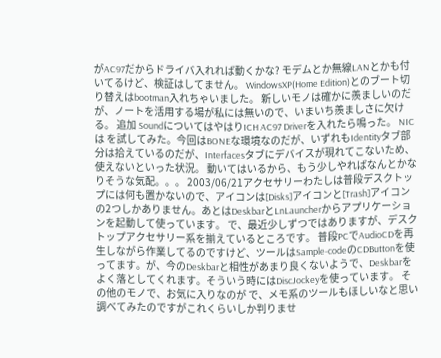がAC97だからドライバ入れれば動くかな? モデムとか無線LANとかも付いてるけど、検証はしてません。 WindowsXP(Home Edition)とのブート切り替えはbootman入れちゃいました。 新しいモノは確かに羨ましいのだが、ノートを活用する場が私には無いので、いまいち羨ましさに欠ける。 追加 SoundについてはやはりICH AC97 Driverを入れたら鳴った。 NICは を試してみた。今回はBONEな環境なのだが、いずれもIdentityタブ部分は拾えているのだが、Interfacesタブにデバイスが現れてこないため、使えないといった状況。 動いてはいるから、もう少しやればなんとかなりそうな気配。。。 2003/06/21アクセサリーわたしは普段デスクトップには何も置かないので、アイコンは[Disks]アイコンと[Trash]アイコンの2つしかありません。あとはDeskbarとLnLauncherからアプリケーションを起動して使っています。 で、最近少しずつではありますが、デスクトップアクセサリー系を揃えているところです。 普段PCでAudioCDを再生しながら作業してるのですけど、ツールはSample-codeのCDButtonを使ってます。が、今のDeskbarと相性があまり良くないようで、Deskbarをよく落としてくれます。そういう時にはDiscJockeyを使っています。 その他のモノで、お気に入りなのが で、メモ系のツールもほしいなと思い調べてみたのですがこれくらいしか判りませ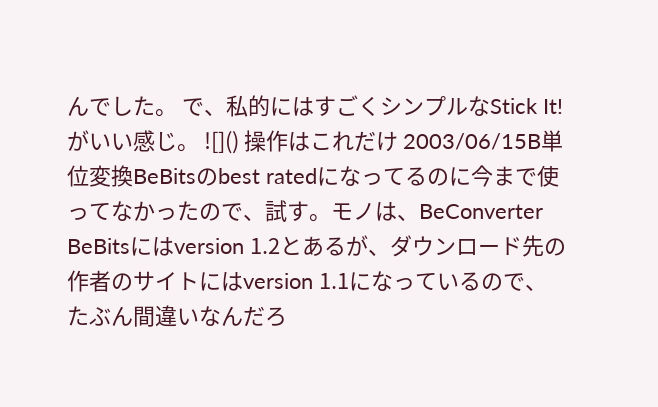んでした。 で、私的にはすごくシンプルなStick It!がいい感じ。 ![]() 操作はこれだけ 2003/06/15B単位変換BeBitsのbest ratedになってるのに今まで使ってなかったので、試す。モノは、BeConverter BeBitsにはversion 1.2とあるが、ダウンロード先の作者のサイトにはversion 1.1になっているので、たぶん間違いなんだろ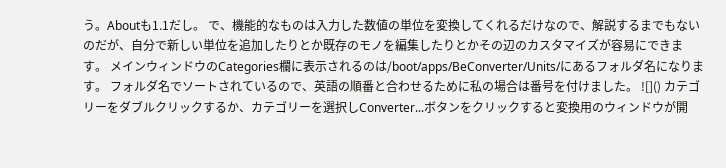う。Aboutも1.1だし。 で、機能的なものは入力した数値の単位を変換してくれるだけなので、解説するまでもないのだが、自分で新しい単位を追加したりとか既存のモノを編集したりとかその辺のカスタマイズが容易にできます。 メインウィンドウのCategories欄に表示されるのは/boot/apps/BeConverter/Units/にあるフォルダ名になります。 フォルダ名でソートされているので、英語の順番と合わせるために私の場合は番号を付けました。 ![]() カテゴリーをダブルクリックするか、カテゴリーを選択しConverter...ボタンをクリックすると変換用のウィンドウが開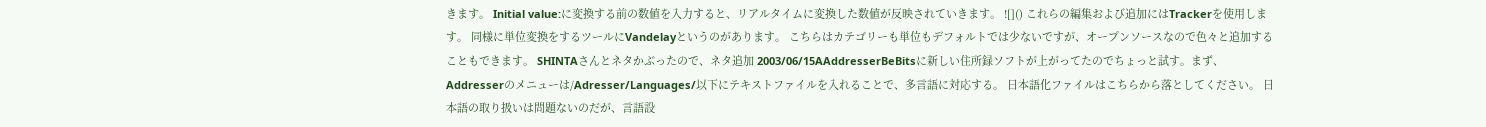きます。 Initial value:に変換する前の数値を入力すると、リアルタイムに変換した数値が反映されていきます。 ![]() これらの編集および追加にはTrackerを使用します。 同様に単位変換をするツールにVandelayというのがあります。 こちらはカテゴリーも単位もデフォルトでは少ないですが、オープンソースなので色々と追加することもできます。 SHINTAさんとネタかぶったので、ネタ追加 2003/06/15AAddresserBeBitsに新しい住所録ソフトが上がってたのでちょっと試す。まず、Addresserのメニューは/Adresser/Languages/以下にテキストファイルを入れることで、多言語に対応する。 日本語化ファイルはこちらから落としてください。 日本語の取り扱いは問題ないのだが、言語設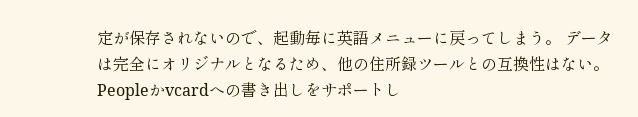定が保存されないので、起動毎に英語メニューに戻ってしまう。 データは完全にオリジナルとなるため、他の住所録ツールとの互換性はない。Peopleかvcardへの書き出しをサポートし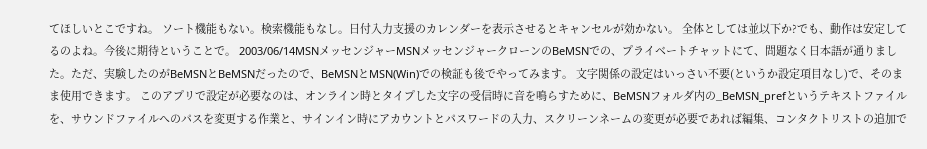てほしいとこですね。 ソート機能もない。検索機能もなし。日付入力支援のカレンダーを表示させるとキャンセルが効かない。 全体としては並以下か?でも、動作は安定してるのよね。今後に期待ということで。 2003/06/14MSNメッセンジャーMSNメッセンジャークローンのBeMSNでの、プライベートチャットにて、問題なく日本語が通りました。ただ、実験したのがBeMSNとBeMSNだったので、BeMSNとMSN(Win)での検証も後でやってみます。 文字関係の設定はいっさい不要(というか設定項目なし)で、そのまま使用できます。 このアプリで設定が必要なのは、オンライン時とタイプした文字の受信時に音を鳴らすために、BeMSNフォルダ内の_BeMSN_prefというテキストファイルを、サウンドファイルへのパスを変更する作業と、サインイン時にアカウントとパスワードの入力、スクリーンネームの変更が必要であれば編集、コンタクトリストの追加で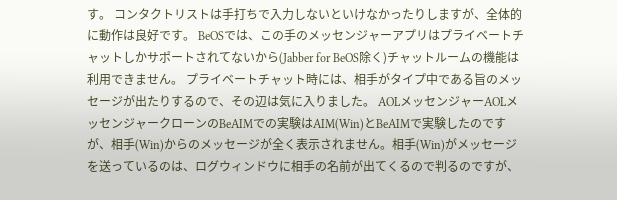す。 コンタクトリストは手打ちで入力しないといけなかったりしますが、全体的に動作は良好です。 BeOSでは、この手のメッセンジャーアプリはプライベートチャットしかサポートされてないから(Jabber for BeOS除く)チャットルームの機能は利用できません。 プライベートチャット時には、相手がタイプ中である旨のメッセージが出たりするので、その辺は気に入りました。 AOLメッセンジャーAOLメッセンジャークローンのBeAIMでの実験はAIM(Win)とBeAIMで実験したのですが、相手(Win)からのメッセージが全く表示されません。相手(Win)がメッセージを送っているのは、ログウィンドウに相手の名前が出てくるので判るのですが、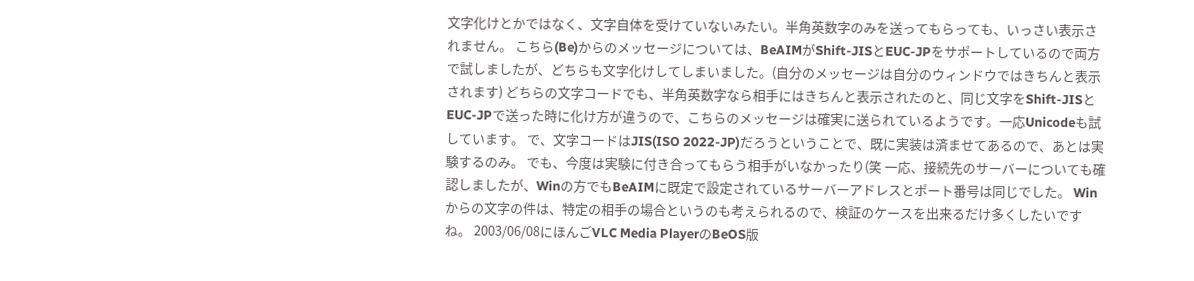文字化けとかではなく、文字自体を受けていないみたい。半角英数字のみを送ってもらっても、いっさい表示されません。 こちら(Be)からのメッセージについては、BeAIMがShift-JISとEUC-JPをサポートしているので両方で試しましたが、どちらも文字化けしてしまいました。(自分のメッセージは自分のウィンドウではきちんと表示されます) どちらの文字コードでも、半角英数字なら相手にはきちんと表示されたのと、同じ文字をShift-JISとEUC-JPで送った時に化け方が違うので、こちらのメッセージは確実に送られているようです。一応Unicodeも試しています。 で、文字コードはJIS(ISO 2022-JP)だろうということで、既に実装は済ませてあるので、あとは実験するのみ。 でも、今度は実験に付き合ってもらう相手がいなかったり(笑 一応、接続先のサーバーについても確認しましたが、Winの方でもBeAIMに既定で設定されているサーバーアドレスとポート番号は同じでした。 Winからの文字の件は、特定の相手の場合というのも考えられるので、検証のケースを出来るだけ多くしたいですね。 2003/06/08にほんごVLC Media PlayerのBeOS版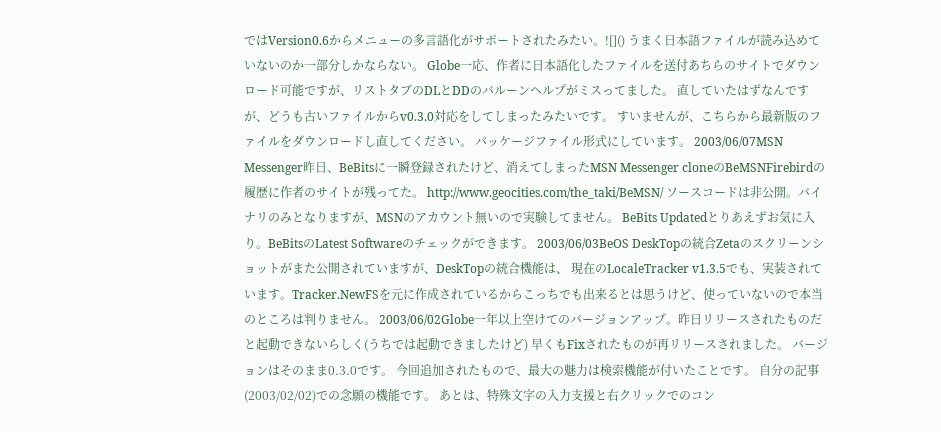ではVersion0.6からメニューの多言語化がサポートされたみたい。![]() うまく日本語ファイルが読み込めていないのか一部分しかならない。 Globe一応、作者に日本語化したファイルを送付あちらのサイトでダウンロード可能ですが、リストタブのDLとDDのバルーンヘルプがミスってました。 直していたはずなんですが、どうも古いファイルからv0.3.0対応をしてしまったみたいです。 すいませんが、こちらから最新版のファイルをダウンロードし直してください。 パッケージファイル形式にしています。 2003/06/07MSN Messenger昨日、BeBitsに一瞬登録されたけど、消えてしまったMSN Messenger cloneのBeMSNFirebirdの履歴に作者のサイトが残ってた。 http://www.geocities.com/the_taki/BeMSN/ ソースコードは非公開。バイナリのみとなりますが、MSNのアカウント無いので実験してません。 BeBits Updatedとりあえずお気に入り。BeBitsのLatest Softwareのチェックができます。 2003/06/03BeOS DeskTopの統合Zetaのスクリーンショットがまた公開されていますが、DeskTopの統合機能は、 現在のLocaleTracker v1.3.5でも、実装されています。Tracker.NewFSを元に作成されているからこっちでも出来るとは思うけど、使っていないので本当のところは判りません。 2003/06/02Globe一年以上空けてのバージョンアップ。昨日リリースされたものだと起動できないらしく(うちでは起動できましたけど) 早くもFixされたものが再リリースされました。 バージョンはそのまま0.3.0です。 今回追加されたもので、最大の魅力は検索機能が付いたことです。 自分の記事(2003/02/02)での念願の機能です。 あとは、特殊文字の入力支援と右クリックでのコン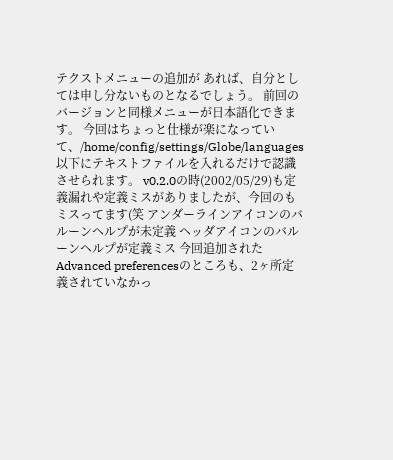テクストメニューの追加が あれば、自分としては申し分ないものとなるでしょう。 前回のバージョンと同様メニューが日本語化できます。 今回はちょっと仕様が楽になっていて、/home/config/settings/Globe/languages 以下にテキストファイルを入れるだけで認識させられます。 v0.2.0の時(2002/05/29)も定義漏れや定義ミスがありましたが、今回のもミスってます(笑 アンダーラインアイコンのバルーンヘルプが未定義 ヘッダアイコンのバルーンヘルプが定義ミス 今回追加された Advanced preferencesのところも、2ヶ所定義されていなかっ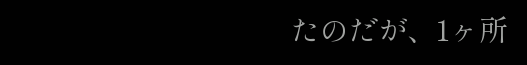たのだが、1ヶ所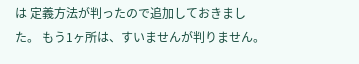は 定義方法が判ったので追加しておきました。 もう1ヶ所は、すいませんが判りません。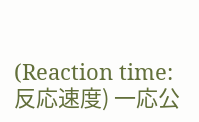(Reaction time:反応速度) 一応公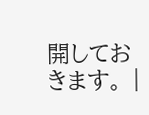開しておきます。 |